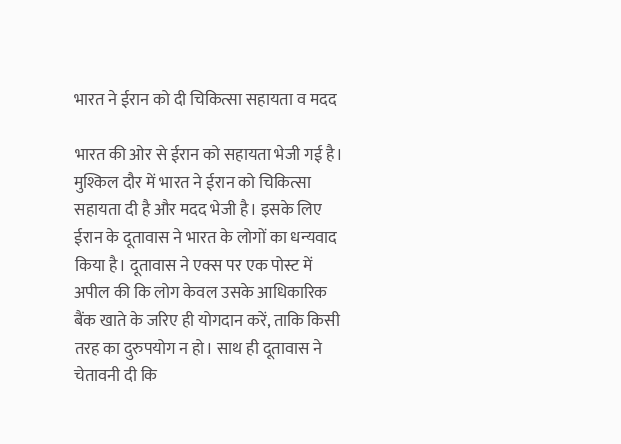भारत ने ईरान को दी चिकित्सा सहायता व मदद

भारत की ओर से ईरान को सहायता भेजी गई है। मुश्किल दौर में भारत ने ईरान को चिकित्सा सहायता दी है और मदद भेजी है। इसके लिए ईरान के दूतावास ने भारत के लोगों का धन्यवाद किया है। दूतावास ने एक्स पर एक पोस्ट में अपील की कि लोग केवल उसके आधिकारिक बैंक खाते के जरिए ही योगदान करें, ताकि किसी तरह का दुरुपयोग न हो। साथ ही दूतावास ने चेतावनी दी कि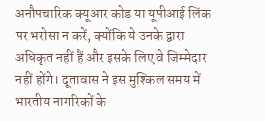अनौपचारिक क्यूआर कोड या यूपीआई लिंक पर भरोसा न करें, क्योंकि ये उनके द्वारा अधिकृत नहीं हैं और इसके लिए वे जिम्मेदार नहीं होंगे। दूतावास ने इस मुश्किल समय में भारतीय नागरिकों के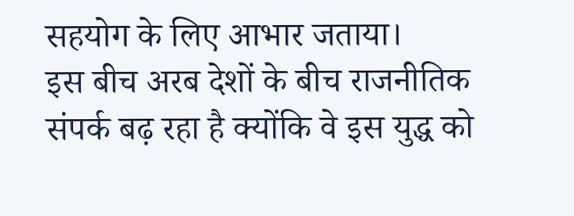सहयोग के लिए आभार जताया।
इस बीच अरब देशों के बीच राजनीतिक संपर्क बढ़ रहा है क्योंकि वे इस युद्ध को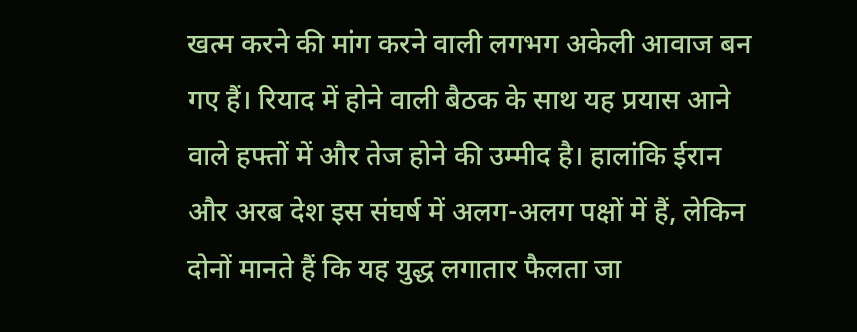खत्म करने की मांग करने वाली लगभग अकेली आवाज बन गए हैं। रियाद में होने वाली बैठक के साथ यह प्रयास आने वाले हफ्तों में और तेज होने की उम्मीद है। हालांकि ईरान और अरब देश इस संघर्ष में अलग-अलग पक्षों में हैं, लेकिन दोनों मानते हैं कि यह युद्ध लगातार फैलता जा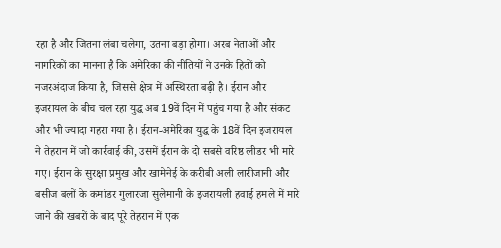रहा है और जितना लंबा चलेगा, उतना बड़ा होगा। अरब नेताओं और नागरिकों का मानना है कि अमेरिका की नीतियों ने उनके हितों को नजरअंदाज किया है, जिससे क्षेत्र में अस्थिरता बढ़ी है। ईरान और इजरायल के बीच चल रहा युद्ध अब 19वें दिन में पहुंच गया है और संकट और भी ज्यादा गहरा गया है। ईरान-अमेरिका युद्ध के 18वें दिन इजरायल ने तेहरान में जो कार्रवाई की, उसमें ईरान के दो सबसे वरिष्ठ लीडर भी मारे गए। ईरान के सुरक्षा प्रमुख और खामेनेई के करीबी अली लारीजानी और बसीज बलों के कमांडर गुलारजा सुलेमानी के इजरायली हवाई हमले में मारे जाने की खबरों के बाद पूरे तेहरान में एक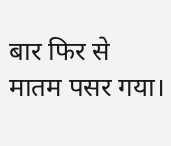बार फिर से मातम पसर गया।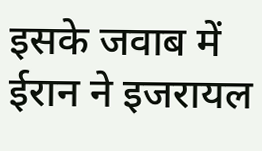इसके जवाब में ईरान ने इजरायल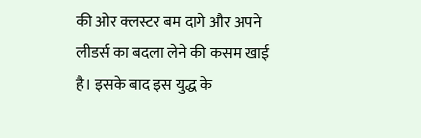की ओर क्लस्टर बम दागे और अपने लीडर्स का बदला लेने की कसम खाई है। इसके बाद इस युद्ध के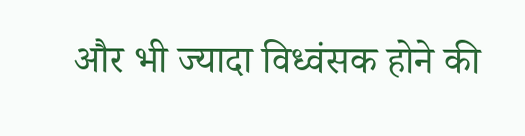और भी ज्यादा विध्वंसक होने की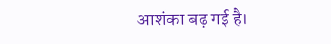आशंका बढ़ गई है।